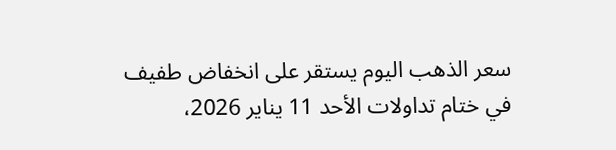سعر الذهب اليوم يستقر على انخفاض طفيف في ختام تداولات الأحد 11 يناير 2026،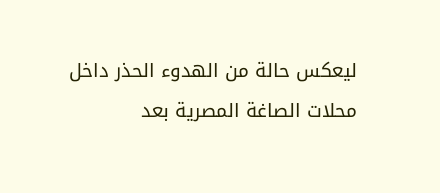ليعكس حالة من الهدوء الحذر داخل محلات الصاغة المصرية بعد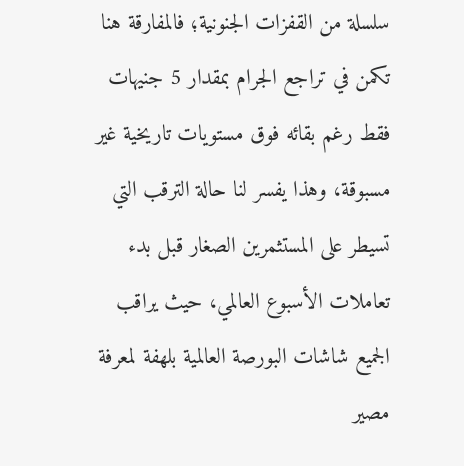سلسلة من القفزات الجنونية؛ فالمفارقة هنا تكمن في تراجع الجرام بمقدار 5 جنيهات فقط رغم بقائه فوق مستويات تاريخية غير مسبوقة، وهذا يفسر لنا حالة الترقب التي تسيطر على المستثمرين الصغار قبل بدء تعاملات الأسبوع العالمي، حيث يراقب الجميع شاشات البورصة العالمية بلهفة لمعرفة مصير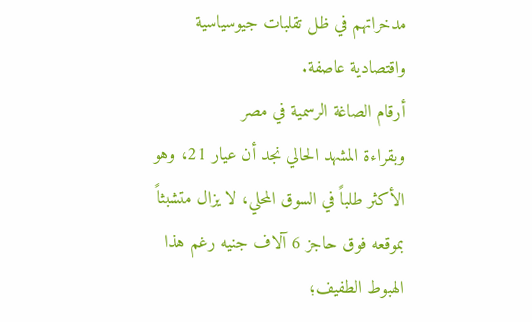مدخراتهم في ظل تقلبات جيوسياسية واقتصادية عاصفة.
أرقام الصاغة الرسمية في مصر
وبقراءة المشهد الحالي نجد أن عيار 21، وهو الأكثر طلباً في السوق المحلي، لا يزال متشبثاً بموقعه فوق حاجز 6 آلاف جنيه رغم هذا الهبوط الطفيف؛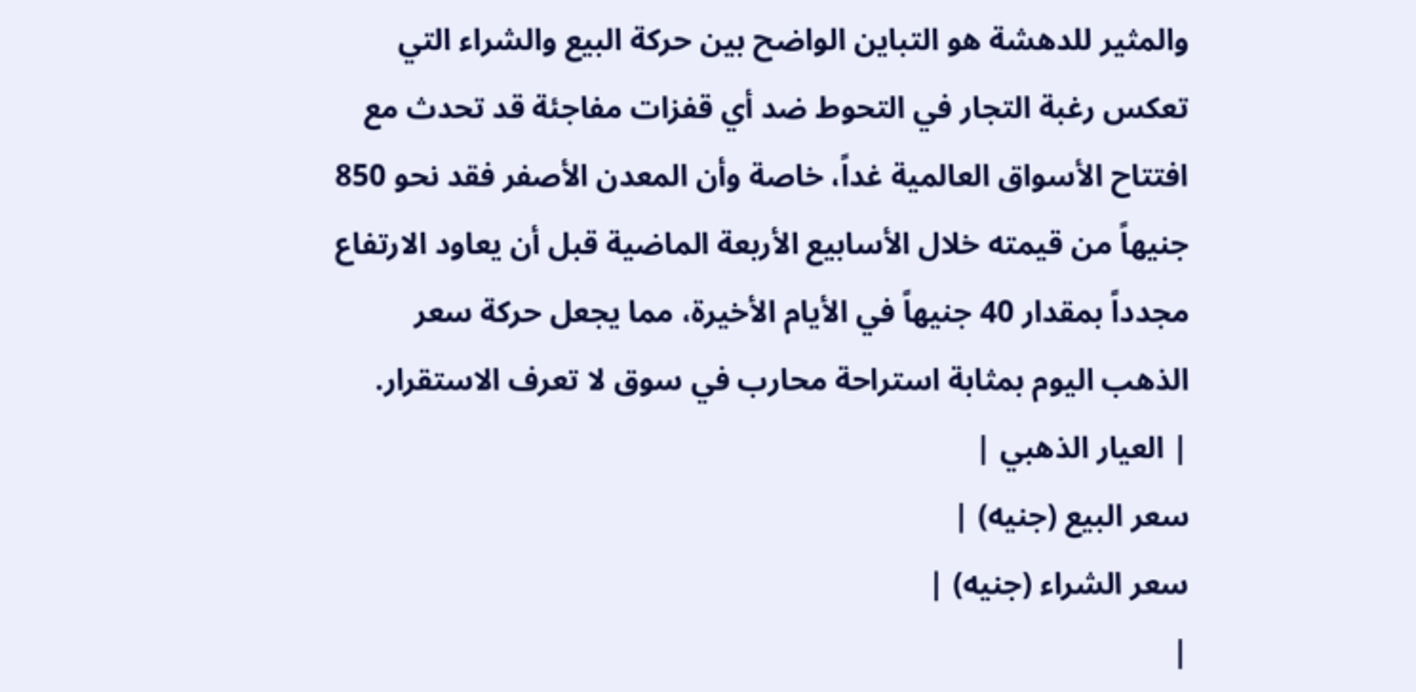والمثير للدهشة هو التباين الواضح بين حركة البيع والشراء التي تعكس رغبة التجار في التحوط ضد أي قفزات مفاجئة قد تحدث مع افتتاح الأسواق العالمية غداً، خاصة وأن المعدن الأصفر فقد نحو 850 جنيهاً من قيمته خلال الأسابيع الأربعة الماضية قبل أن يعاود الارتفاع مجدداً بمقدار 40 جنيهاً في الأيام الأخيرة، مما يجعل حركة سعر الذهب اليوم بمثابة استراحة محارب في سوق لا تعرف الاستقرار.
| العيار الذهبي |
سعر البيع (جنيه) |
سعر الشراء (جنيه) |
|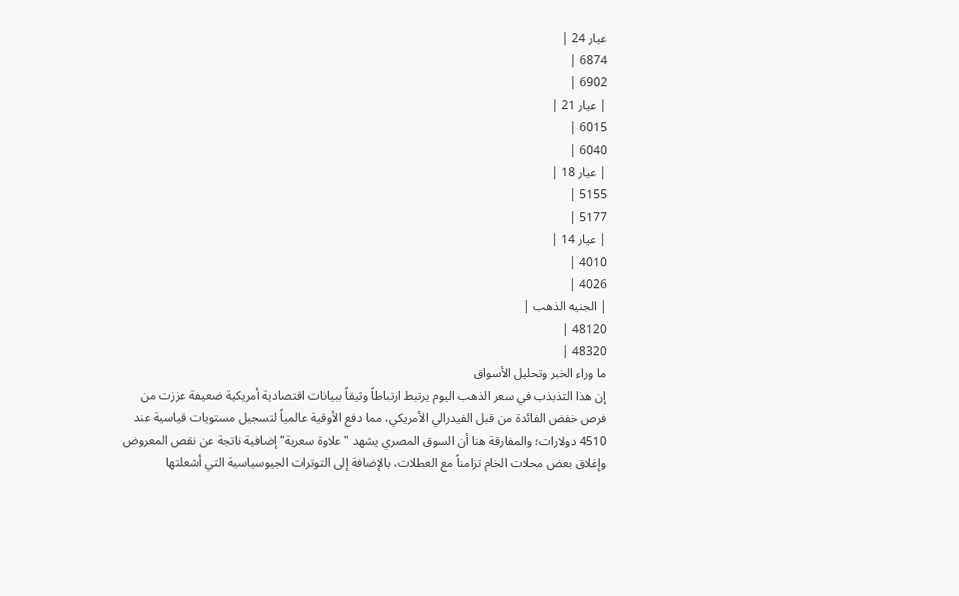عيار 24 |
6874 |
6902 |
| عيار 21 |
6015 |
6040 |
| عيار 18 |
5155 |
5177 |
| عيار 14 |
4010 |
4026 |
| الجنيه الذهب |
48120 |
48320 |
ما وراء الخبر وتحليل الأسواق
إن هذا التذبذب في سعر الذهب اليوم يرتبط ارتباطاً وثيقاً ببيانات اقتصادية أمريكية ضعيفة عززت من فرص خفض الفائدة من قبل الفيدرالي الأمريكي، مما دفع الأوقية عالمياً لتسجيل مستويات قياسية عند 4510 دولارات؛ والمفارقة هنا أن السوق المصري يشهد "علاوة سعرية" إضافية ناتجة عن نقص المعروض وإغلاق بعض محلات الخام تزامناً مع العطلات، بالإضافة إلى التوترات الجيوسياسية التي أشعلتها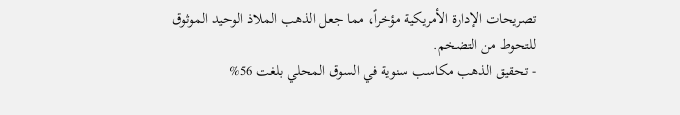تصريحات الإدارة الأمريكية مؤخراً، مما جعل الذهب الملاذ الوحيد الموثوق للتحوط من التضخم.
- تحقيق الذهب مكاسب سنوية في السوق المحلي بلغت 56%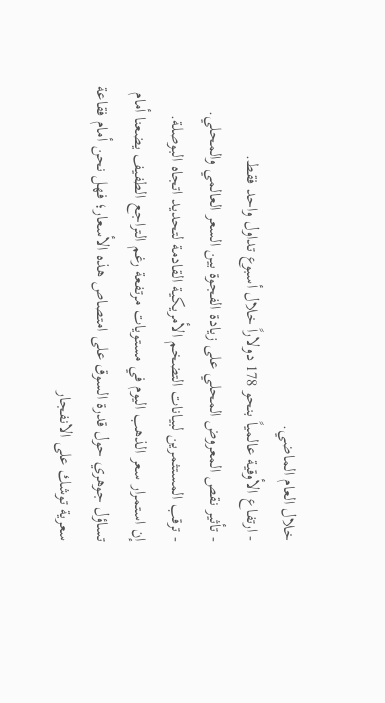خلال العام الماضي.
- ارتفاع الأوقية عالمياً بنحو 178 دولاراً خلال أسبوع تداول واحد فقط.
- تأثير نقص المعروض المحلي على زيادة الفجوة بين السعر العالمي والمحلي.
- ترقب المستثمرين لبيانات التضخم الأمريكية القادمة لتحديد اتجاه البوصلة.
إن استمرار سعر الذهب اليوم في مستويات مرتفعة رغم التراجع الطفيف يضعنا أمام تساؤل جوهري حول قدرة السوق على امتصاص هذه الأسعار؛ فهل نحن أمام فقاعة سعرية توشك على الانفجار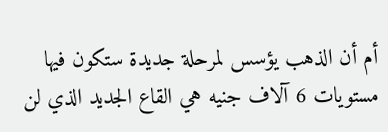أم أن الذهب يؤسس لمرحلة جديدة ستكون فيها مستويات 6 آلاف جنيه هي القاع الجديد الذي لن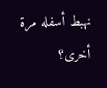نهبط أسفله مرة أخرى؟